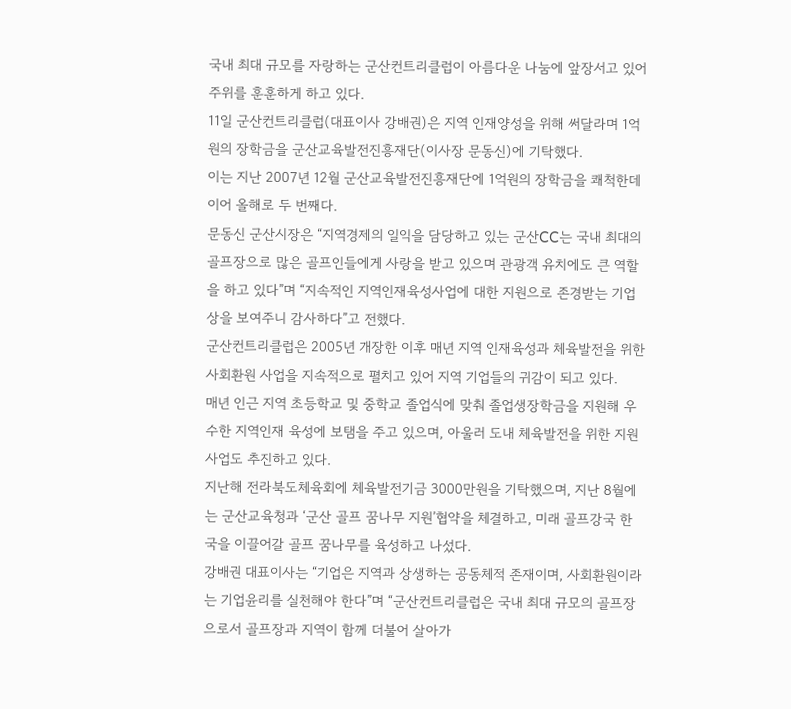국내 최대 규모를 자랑하는 군산컨트리클럽이 아름다운 나눔에 앞장서고 있어 주위를 훈훈하게 하고 있다.
11일 군산컨트리클럽(대표이사 강배권)은 지역 인재양성을 위해 써달라며 1억원의 장학금을 군산교육발전진흥재단(이사장 문동신)에 기탁했다.
이는 지난 2007년 12월 군산교육발전진흥재단에 1억원의 장학금을 쾌척한데 이어 올해로 두 번째다.
문동신 군산시장은 “지역경제의 일익을 담당하고 있는 군산CC는 국내 최대의 골프장으로 많은 골프인들에게 사랑을 받고 있으며 관광객 유치에도 큰 역할을 하고 있다”며 “지속적인 지역인재육성사업에 대한 지원으로 존경받는 기업상을 보여주니 감사하다”고 전했다.
군산컨트리클럽은 2005년 개장한 이후 매년 지역 인재육성과 체육발전을 위한 사회환원 사업을 지속적으로 펼치고 있어 지역 기업들의 귀감이 되고 있다.
매년 인근 지역 초등학교 및 중학교 졸업식에 맞춰 졸업생장학금을 지원해 우수한 지역인재 육성에 보탬을 주고 있으며, 아울러 도내 체육발전을 위한 지원사업도 추진하고 있다.
지난해 전라북도체육회에 체육발전기금 3000만원을 기탁했으며, 지난 8월에는 군산교육청과 ‘군산 골프 꿈나무 지원’협약을 체결하고, 미래 골프강국 한국을 이끌어갈 골프 꿈나무를 육성하고 나섰다.
강배권 대표이사는 “기업은 지역과 상생하는 공동체적 존재이며, 사회환원이라는 기업윤리를 실천해야 한다”며 “군산컨트리클럽은 국내 최대 규모의 골프장으로서 골프장과 지역이 함께 더불어 살아가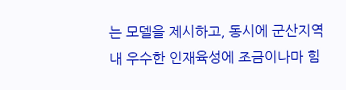는 모델을 제시하고, 동시에 군산지역 내 우수한 인재육성에 조금이나마 힘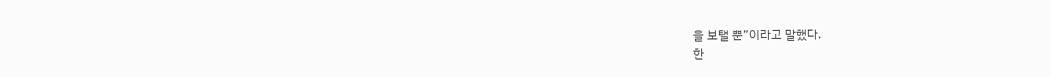을 보탤 뿐”이라고 말했다.
한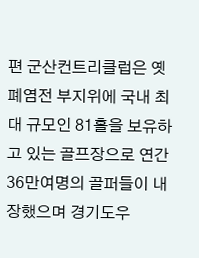편 군산컨트리클럽은 옛 폐염전 부지위에 국내 최대 규모인 81홀을 보유하고 있는 골프장으로 연간 36만여명의 골퍼들이 내장했으며 경기도우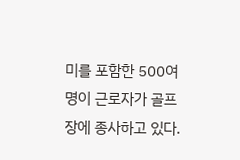미를 포함한 500여명이 근로자가 골프장에 종사하고 있다.